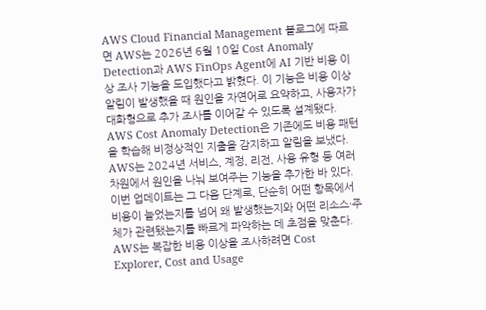AWS Cloud Financial Management 블로그에 따르면 AWS는 2026년 6월 10일 Cost Anomaly Detection과 AWS FinOps Agent에 AI 기반 비용 이상 조사 기능을 도입했다고 밝혔다. 이 기능은 비용 이상 알림이 발생했을 때 원인을 자연어로 요약하고, 사용자가 대화형으로 추가 조사를 이어갈 수 있도록 설계됐다.
AWS Cost Anomaly Detection은 기존에도 비용 패턴을 학습해 비정상적인 지출을 감지하고 알림을 보냈다. AWS는 2024년 서비스, 계정, 리전, 사용 유형 등 여러 차원에서 원인을 나눠 보여주는 기능을 추가한 바 있다. 이번 업데이트는 그 다음 단계로, 단순히 어떤 항목에서 비용이 늘었는지를 넘어 왜 발생했는지와 어떤 리소스·주체가 관련됐는지를 빠르게 파악하는 데 초점을 맞춘다.
AWS는 복잡한 비용 이상을 조사하려면 Cost Explorer, Cost and Usage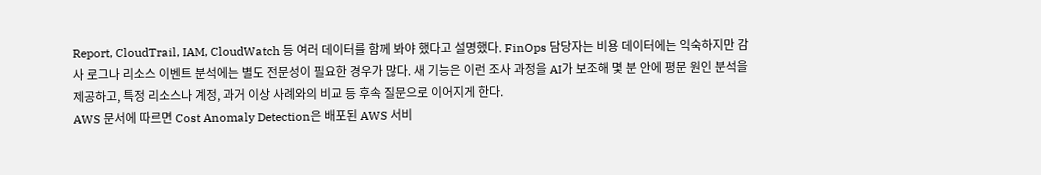Report, CloudTrail, IAM, CloudWatch 등 여러 데이터를 함께 봐야 했다고 설명했다. FinOps 담당자는 비용 데이터에는 익숙하지만 감사 로그나 리소스 이벤트 분석에는 별도 전문성이 필요한 경우가 많다. 새 기능은 이런 조사 과정을 AI가 보조해 몇 분 안에 평문 원인 분석을 제공하고, 특정 리소스나 계정, 과거 이상 사례와의 비교 등 후속 질문으로 이어지게 한다.
AWS 문서에 따르면 Cost Anomaly Detection은 배포된 AWS 서비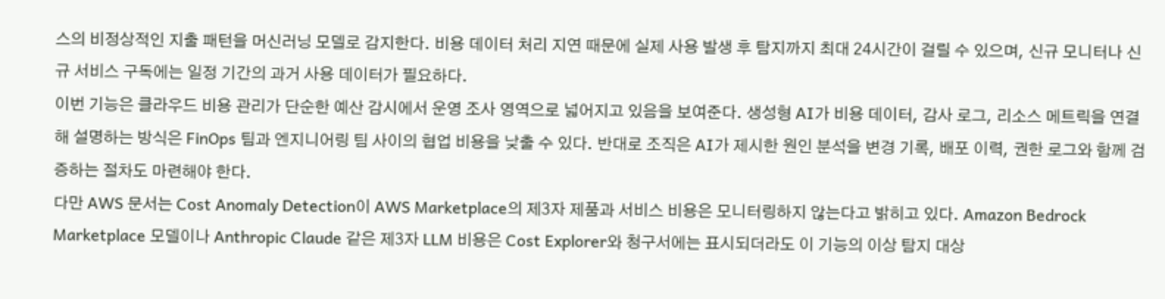스의 비정상적인 지출 패턴을 머신러닝 모델로 감지한다. 비용 데이터 처리 지연 때문에 실제 사용 발생 후 탐지까지 최대 24시간이 걸릴 수 있으며, 신규 모니터나 신규 서비스 구독에는 일정 기간의 과거 사용 데이터가 필요하다.
이번 기능은 클라우드 비용 관리가 단순한 예산 감시에서 운영 조사 영역으로 넓어지고 있음을 보여준다. 생성형 AI가 비용 데이터, 감사 로그, 리소스 메트릭을 연결해 설명하는 방식은 FinOps 팀과 엔지니어링 팀 사이의 협업 비용을 낮출 수 있다. 반대로 조직은 AI가 제시한 원인 분석을 변경 기록, 배포 이력, 권한 로그와 함께 검증하는 절차도 마련해야 한다.
다만 AWS 문서는 Cost Anomaly Detection이 AWS Marketplace의 제3자 제품과 서비스 비용은 모니터링하지 않는다고 밝히고 있다. Amazon Bedrock Marketplace 모델이나 Anthropic Claude 같은 제3자 LLM 비용은 Cost Explorer와 청구서에는 표시되더라도 이 기능의 이상 탐지 대상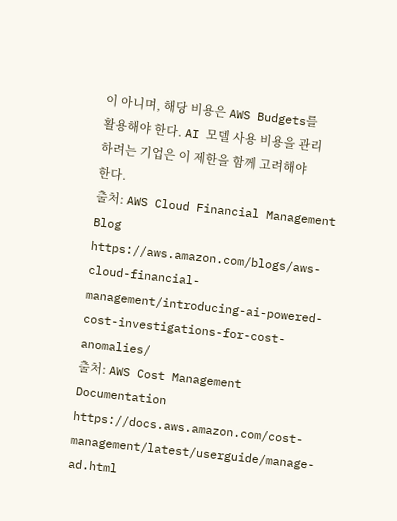이 아니며, 해당 비용은 AWS Budgets를 활용해야 한다. AI 모델 사용 비용을 관리하려는 기업은 이 제한을 함께 고려해야 한다.
출처: AWS Cloud Financial Management Blog https://aws.amazon.com/blogs/aws-cloud-financial-management/introducing-ai-powered-cost-investigations-for-cost-anomalies/
출처: AWS Cost Management Documentation https://docs.aws.amazon.com/cost-management/latest/userguide/manage-ad.html